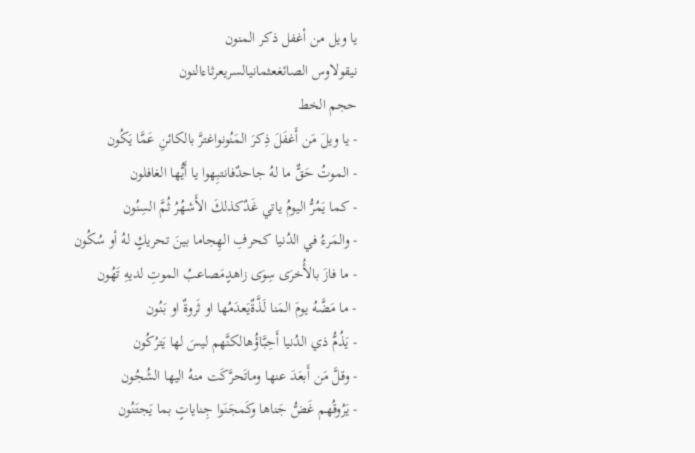يا ويل من أغفل ذكر المنون
نيقولاوس الصائغعثمانيالسريعرثاءالنون
حجم الخط
- يا ويلَ مَن أَغفَلَ ذِكرَ المَنُونواغترَّ بالكائنِ عَمَّا يَكُون
- الموتُ حَقٌّ ما لهُ جاحدٌفانتبِهوا يا أَيُّها الغافلون
- كما يَمُرُّ اليومُ ياتي غَدٌكذلكَ الأَشهُرُ ثُمَّ السِنُون
- والمَرءُ في الدُنيا كحرفِ الهِجاما بينَ تحريكٍ لهُ أو سُكُون
- ما فازَ بالأُخرَى سِوَى زاهدٍمَصاعبُ الموتِ لديهِ تَهُون
- ما مَضَّهُ يومَ المَنا لَذَّةٌيَعدَمُها او ثَروةٌ او بَنُون
- يَذُمُّ ذي الدُنيا أَحِبَّاؤُهالكنَّهم ليسَ لها يَترُكُون
- وقلَّ مَن أَبعَدَ عنها وماتَحرَّكَت منهُ اليها الشُجُون
- يَرُوقُهم غَضُّ جَناها وكَمجَنَوا جِناياتٍ بما يَجتَنُون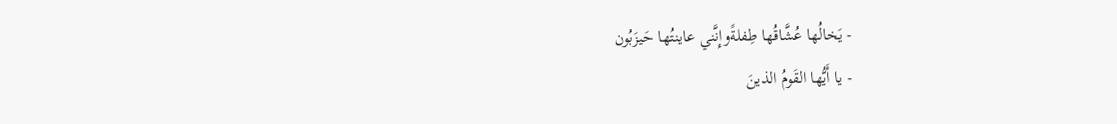- يَخالُها عُشَّاقُها طِفلةًوإِنَّني عاينتُها حَيزَبُون
- يا أَيُّها القَومُ الذينَ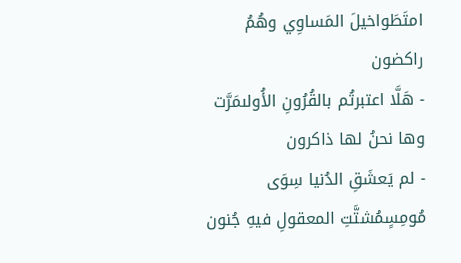امتَطَواخيلَ المَساوِي وهُمُ راكضون
- هَلَّا اعتبرتُم بالقُرُونِ الأُولىمَرَّت وها نحنُ لها ذاكرون
- لم يَعشَقِ الدُنيا سِوَى مُومِسٍمُشتَّتِ المعقولِ فيهِ جُنون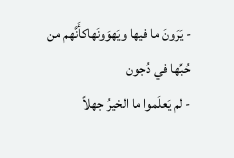- يَرَونَ ما فيها ويَهوَونَهاكأَنَّهم من حُبِّها في دُجون
- لم يَعلَموا ما الخيرُ جهلاً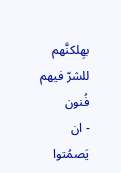بهِلكنَّهم للشرّ فيهم فُنون
- ان يَصمُتوا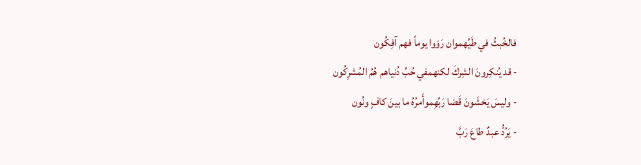فالخُبثُ في طَيِّهموان رَوَوا يوماً فهم آفِكُون
- قد يُنكِرونَ الشِركَ لكنهمفي حُبِّ دُنياهم هُمُ المُشرِكُون
- وليسَ يَخشَونَ قَضا رَبِّهِموأَمرُهُ ما بينَ كافٍ ونُون
- يَرُدُّ عبدٌ طاعَ رَبَّ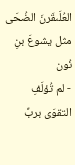العُلَىقَرنَ الضُحَى مثل يشوعَ بنِ نُون
- لم تُؤلَفِ التقوَى بربِّ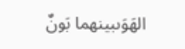الهَوَىبينهما بَونٌ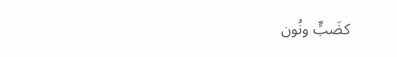كضَبٍّ ونُون